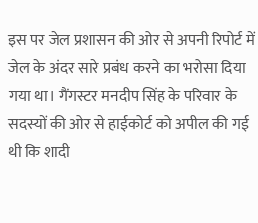इस पर जेल प्रशासन की ओर से अपनी रिपोर्ट में जेल के अंदर सारे प्रबंध करने का भरोसा दिया गया था। गैंगस्टर मनदीप सिंह के परिवार के सदस्यों की ओर से हाईकोर्ट को अपील की गई थी कि शादी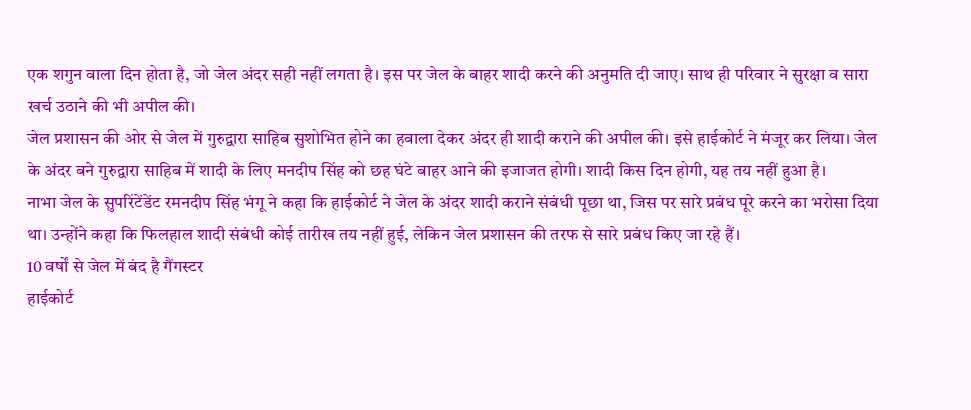एक शगुन वाला दिन होता है, जो जेल अंदर सही नहीं लगता है। इस पर जेल के बाहर शादी करने की अनुमति दी जाए। साथ ही परिवार ने सुरक्षा व सारा खर्च उठाने की भी अपील की।
जेल प्रशासन की ओर से जेल में गुरुद्वारा साहिब सुशोभित होने का हवाला देकर अंदर ही शादी कराने की अपील की। इसे हाईकोर्ट ने मंजूर कर लिया। जेल के अंदर बने गुरुद्वारा साहिब में शादी के लिए मनदीप सिंह को छह घंटे बाहर आने की इजाजत होगी। शादी किस दिन होगी, यह तय नहीं हुआ है।
नाभा जेल के सुपरिंटेंडेंट रमनदीप सिंह भंगू ने कहा कि हाईकोर्ट ने जेल के अंदर शादी कराने संबंधी पूछा था, जिस पर सारे प्रबंध पूरे करने का भरोसा दिया था। उन्होंने कहा कि फिलहाल शादी संबंधी कोई तारीख तय नहीं हुई, लेकिन जेल प्रशासन की तरफ से सारे प्रबंध किए जा रहे हैं।
10 वर्षों से जेल में बंद है गैंगस्टर
हाईकोर्ट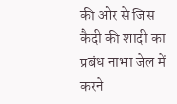की ओर से जिस कैदी की शादी का प्रबंध नाभा जेल में करने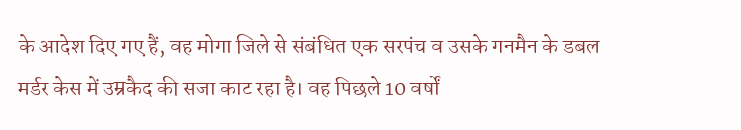के आदेश दिए गए हैं, वह मोगा जिले से संबंधित एक सरपंच व उसके गनमैन के डबल मर्डर केस में उम्रकैद की सजा काट रहा है। वह पिछले 10 वर्षों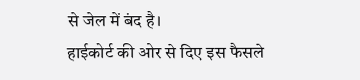से जेल में बंद है।
हाईकोर्ट की ओर से दिए इस फैसले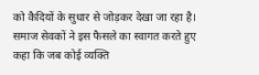को कैदियों के सुधार से जोड़कर देखा जा रहा है। समाज सेवकों ने इस फैसले का स्वागत करते हुए कहा कि जब कोई व्यक्ति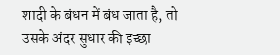शादी के बंधन में बंध जाता है, तो उसके अंदर सुधार की इच्छा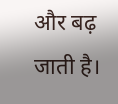और बढ़ जाती है।